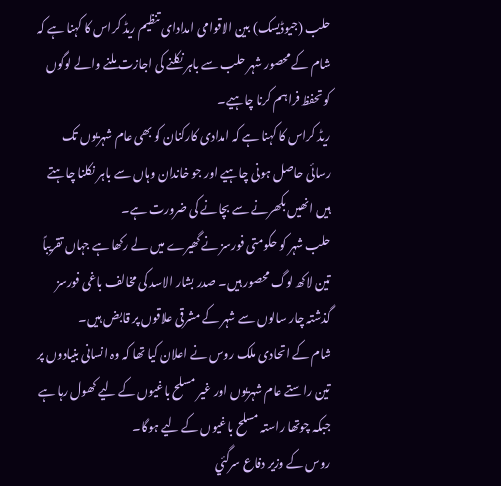حلب (جیوڈیسک) بین الاقوامی امدادای تنظیم ریڈ کراس کا کہنا ہے کہ شام کے محصور شہر حلب سے باہر نکلنے کی اجازت ملنے والے لوگوں کو تحفظ فراہم کرنا چاہیے۔
ریڈ کراس کا کہنا ہے کہ امدادی کارکنان کو بھی عام شہریوں تک رسائی حاصل ہونی چاہیے اور جو خاندان وہاں سے باہر نکلنا چاہتے ہیں انھیں بکھرنے سے بچانے کی ضرورت ہے۔
حلب شہر کو حکومتی فورسز نے گھیرے میں لے رکھا ہے جہاں تقریباً تین لاکھ لوگ محصور ہیں۔ صدر بشار الاسد کی مخالف باغی فورسز گذشتہ چار سالوں سے شہر کے مشرقی علاقوں پر قابض ہیں۔
شام کے اتحادی ملک روس نے اعلان کیا تھا کہ وہ انسانی بنیادوں پر تین راستے عام شہریوں اور غیر مسلح باغیوں کے لیے کھول رہا ہے جبکہ چوتھا راستہ مسلح باغیوں کے لیے ہوگا۔
روس کے وزیر دفاع سرگئي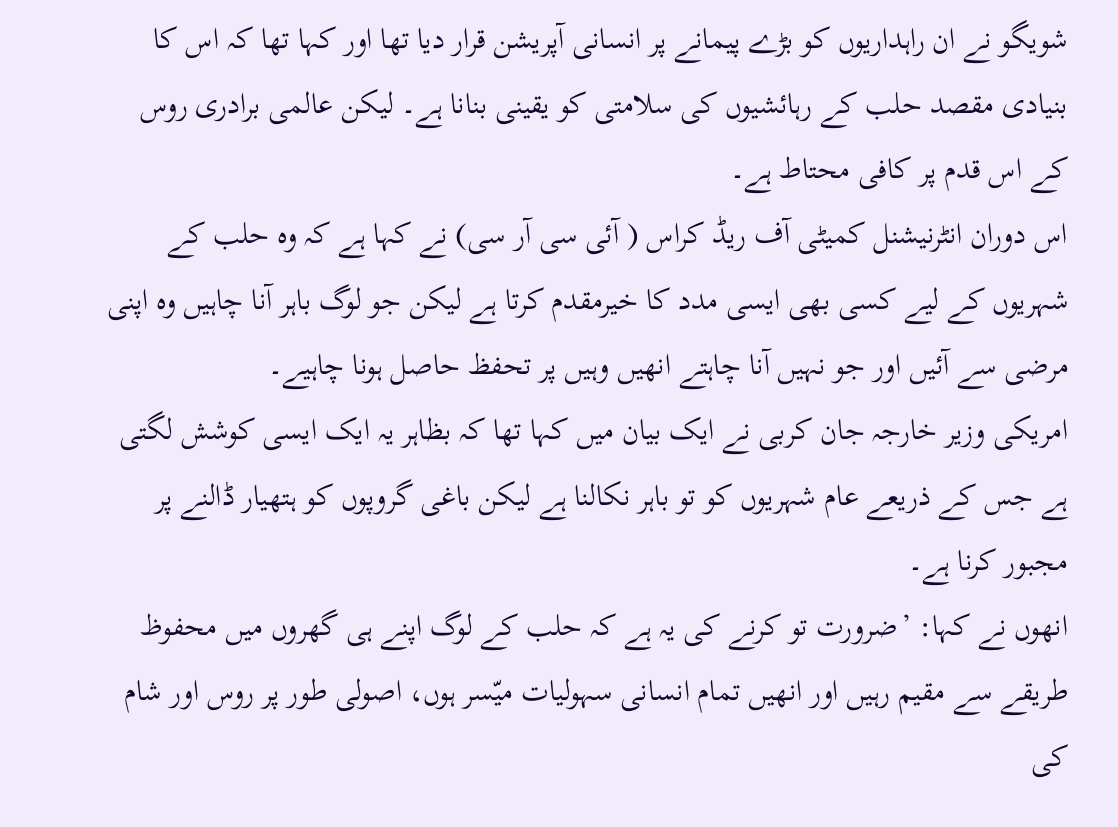شویگو نے ان راہداریوں کو بڑے پیمانے پر انسانی آپریشن قرار دیا تھا اور کہا تھا کہ اس کا بنیادی مقصد حلب کے رہائشیوں کی سلامتی کو یقینی بنانا ہے۔ لیکن عالمی برادری روس کے اس قدم پر کافی محتاط ہے۔
اس دوران انٹرنیشنل کمیٹی آف ریڈ کراس ( آئی سی آر سی) نے کہا ہے کہ وہ حلب کے شہریوں کے لیے کسی بھی ایسی مدد کا خیرمقدم کرتا ہے لیکن جو لوگ باہر آنا چاہیں وہ اپنی مرضی سے آئیں اور جو نہیں آنا چاہتے انھیں وہیں پر تحفظ حاصل ہونا چاہیے۔
امریکی وزیر خارجہ جان کربی نے ایک بیان میں کہا تھا کہ بظاہر یہ ایک ایسی کوشش لگتی ہے جس کے ذریعے عام شہریوں کو تو باہر نکالنا ہے لیکن باغی گروپوں کو ہتھیار ڈالنے پر مجبور کرنا ہے۔
انھوں نے کہا: ’ضرورت تو کرنے کی یہ ہے کہ حلب کے لوگ اپنے ہی گھروں میں محفوظ طریقے سے مقیم رہیں اور انھیں تمام انسانی سہولیات میّسر ہوں، اصولی طور پر روس اور شام کی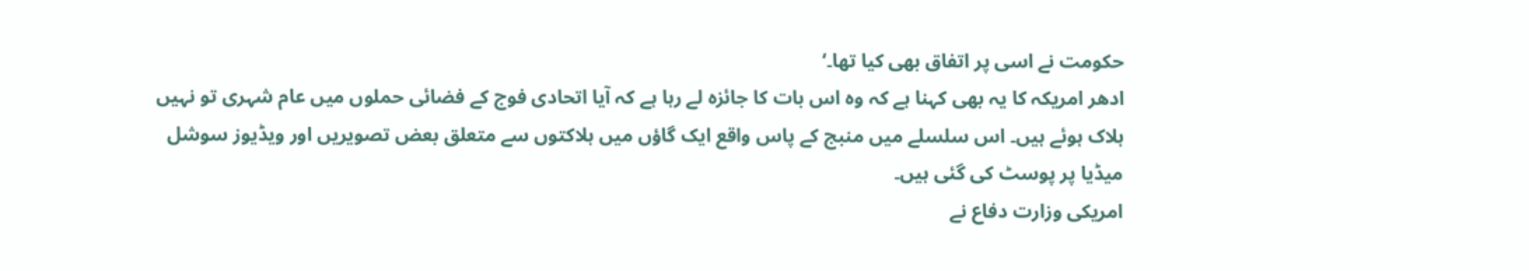حکومت نے اسی پر اتفاق بھی کیا تھا۔‘
ادھر امریکہ کا یہ بھی کہنا ہے کہ وہ اس بات کا جائزہ لے رہا ہے کہ آیا اتحادی فوج کے فضائی حملوں میں عام شہری تو نہیں ہلاک ہوئے ہیں۔ اس سلسلے میں منبج کے پاس واقع ایک گاؤں میں ہلاکتوں سے متعلق بعض تصویریں اور ویڈیوز سوشل میڈیا پر پوسٹ کی گئی ہیں۔
امریکی وزارت دفاع نے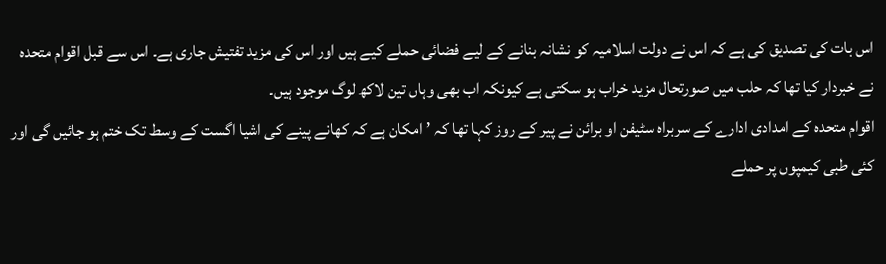اس بات کی تصدیق کی ہے کہ اس نے دولت اسلامیہ کو نشانہ بنانے کے لیے فضائی حملے کیے ہیں اور اس کی مزید تفتیش جاری ہے۔ اس سے قبل اقوام متحدہ نے خبردار کیا تھا کہ حلب میں صورتحال مزید خراب ہو سکتی ہے کیونکہ اب بھی وہاں تین لاکھ لوگ موجود ہیں۔
اقوام متحدہ کے امدادی ادارے کے سربراہ سٹیفن او برائن نے پیر کے روز کہا تھا کہ ’امکان ہے کہ کھانے پینے کی اشیا اگست کے وسط تک ختم ہو جائیں گی اور کئی طبی کیمپوں پر حملے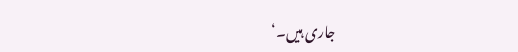جاری ہیں۔‘